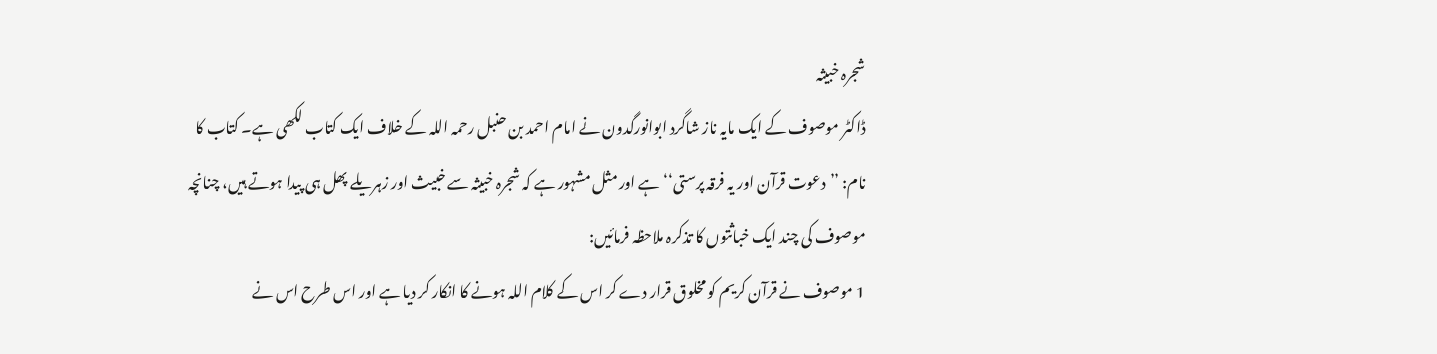شجرہ خبیثہ
ڈاکٹر موصوف کے ایک مایہ ناز شاگرد ابوانورگدون نے امام احمد بن حنبل رحمہ اللہ کے خلاف ایک کتاب لکھی ہے۔ کتاب کا نام: ’’دعوت قرآن اور یہ فرقہ پرستی‘‘ ہے اور مثل مشہور ہے کہ شجرہ خبیثہ سے خبیث اور زہریلے پھل ہی پیدا ہوتے ہیں، چنانچہ موصوف کی چند ایک خباثتوں کا تذکرہ ملاحظہ فرمائیں:
1 موصوف نے قرآن کریم کو مخلوق قرار دے کر اس کے کلام اللہ ہونے کا انکار کر دیا ہے اور اس طرح اس نے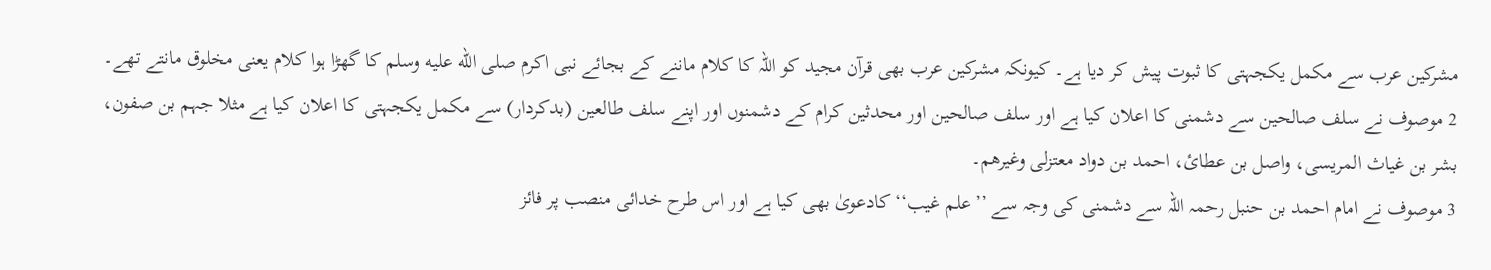مشرکین عرب سے مکمل یکجہتی کا ثبوت پیش کر دیا ہے۔ کیونکہ مشرکین عرب بھی قرآن مجید کو اللہ کا کلام ماننے کے بجائے نبی اکرم صلى الله عليه وسلم کا گھڑا ہوا کلام یعنی مخلوق مانتے تھے۔
2 موصوف نے سلف صالحین سے دشمنی کا اعلان کیا ہے اور سلف صالحین اور محدثین کرام کے دشمنوں اور اپنے سلف طالعین (بدکردار) سے مکمل یکجہتی کا اعلان کیا ہے مثلا جہم بن صفون، بشر بن غیاث المریسی، واصل بن عطائ، احمد بن دواد معتزلی وغیرھم۔
3 موصوف نے امام احمد بن حنبل رحمہ اللہ سے دشمنی کی وجہ سے ’’علم غیب‘‘ کادعویٰ بھی کیا ہے اور اس طرح خدائی منصب پر فائز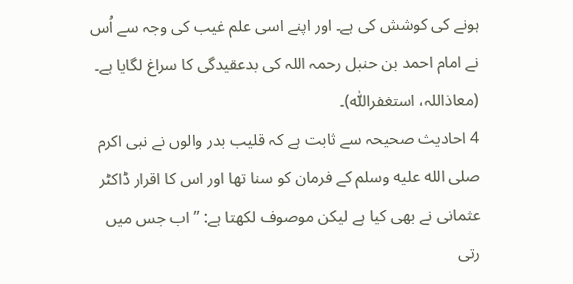ہونے کی کوشش کی ہے۔ اور اپنے اسی علم غیب کی وجہ سے اُس نے امام احمد بن حنبل رحمہ اللہ کی بدعقیدگی کا سراغ لگایا ہے۔ (معاذاللہ، استغفراللّٰہ)۔
4 احادیث صحیحہ سے ثابت ہے کہ قلیب بدر والوں نے نبی اکرم صلى الله عليه وسلم کے فرمان کو سنا تھا اور اس کا اقرار ڈاکٹر عثمانی نے بھی کیا ہے لیکن موصوف لکھتا ہے: ’’اب جس میں رتی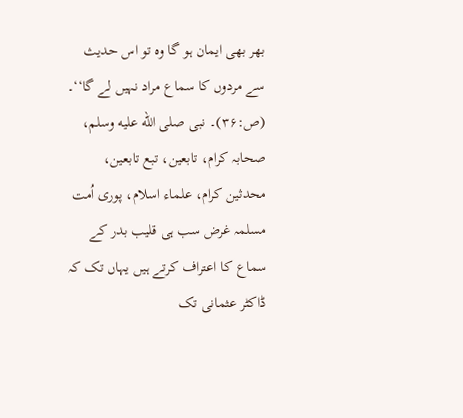بھر بھی ایمان ہو گا وہ تو اس حدیث سے مردوں کا سماع مراد نہیں لے گا‘‘۔ (ص:۳۶)۔ نبی صلى الله عليه وسلم، صحابہ کرام، تابعین، تبع تابعین، محدثین کرام، علماء اسلام، پوری اُمت مسلمہ غرض سب ہی قلیب بدر کے سماع کا اعتراف کرتے ہیں یہاں تک کہ ڈاکٹر عثمانی تک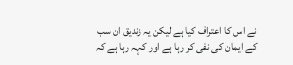نے اس کا اعتراف کیا ہے لیکن یہ زندیق ان سب کے ایمان کی نفی کر رہا ہے اور کہہ رہا ہے کہ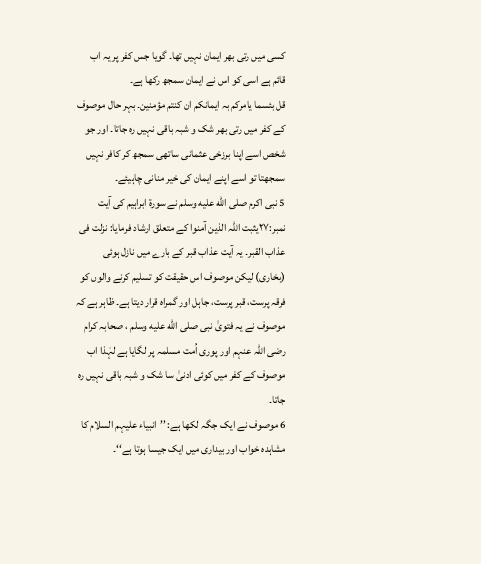کسی میں رتی بھر ایمان نہیں تھا۔ گویا جس کفر پر یہ اب قائم ہے اسی کو اس نے ایمان سمجھ رکھا ہے۔
قل بئسما یامرکم بہ ایمانکم ان کنتم مؤمنین۔ بہر حال موصوف کے کفر میں رتی بھر شک و شبہ باقی نہیں رہ جاتا۔ اور جو شخص اسے اپنا برزخی عثمانی ساتھی سمجھ کر کافر نہیں سمجھتا تو اسے اپنے ایمان کی خیر منانی چاہیئے۔
5 نبی اکرم صلى الله عليه وسلم نے سورۃ ابراہیم کی آیت نمبر:۲۷یثبت اللّٰہ الذین آمنوا کے متعلق ارشاد فرمایا: نزلت فی عذاب القبر۔ یہ آیت عذاب قبر کے بارے میں نازل ہوئی (بخاری) لیکن موصوف اس حقیقت کو تسلیم کرنے والوں کو فرقہ پرست، قبر پرست، جاہل اور گمراہ قرار دیتا ہے۔ ظاہر ہے کہ موصوف نے یہ فتویٰ نبی صلى الله عليه وسلم ، صحابہ کرام رضی اللہ عنہم اور پوری اُمت مسلمہ پر لگایا ہے لہٰذا اب موصوف کے کفر میں کوئی ادنیٰ سا شک و شبہ باقی نہیں رہ جاتا۔
6 موصوف نے ایک جگہ لکھا ہے: ’’انبیاء علیہم السلام کا مشاہدہ خواب اور بیداری میں ایک جیسا ہوتا ہے‘‘۔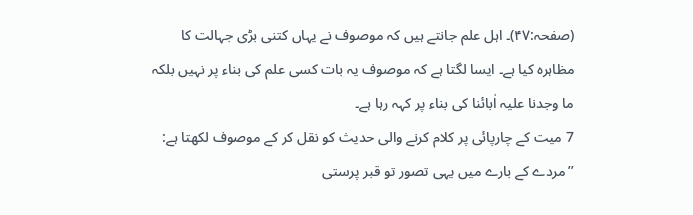(صفحہ:۴۷)۔ اہل علم جانتے ہیں کہ موصوف نے یہاں کتنی بڑی جہالت کا مظاہرہ کیا ہے۔ ایسا لگتا ہے کہ موصوف یہ بات کسی علم کی بناء پر نہیں بلکہ
ما وجدنا علیہ اٰبائنا کی بناء پر کہہ رہا ہے۔
7 میت کے چارپائی پر کلام کرنے والی حدیث کو نقل کر کے موصوف لکھتا ہے: ’’مردے کے بارے میں یہی تصور تو قبر پرستی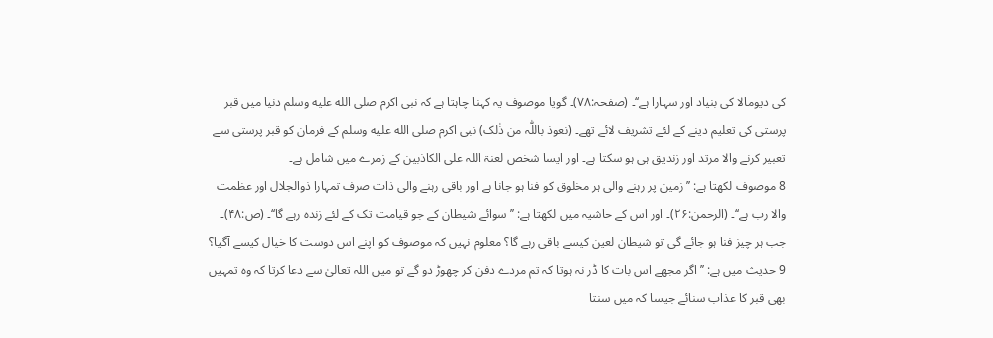کی دیومالا کی بنیاد اور سہارا ہے‘‘۔ (صفحہ:۷۸)۔ گویا موصوف یہ کہنا چاہتا ہے کہ نبی اکرم صلى الله عليه وسلم دنیا میں قبر پرستی کی تعلیم دینے کے لئے تشریف لائے تھے۔ (نعوذ باللّٰہ من ذٰلک) نبی اکرم صلى الله عليه وسلم کے فرمان کو قبر پرستی سے تعبیر کرنے والا مرتد اور زندیق ہی ہو سکتا ہے۔ اور ایسا شخص لعنۃ اللہ علی الکاذبین کے زمرے میں شامل ہے۔
8 موصوف لکھتا ہے: ’’زمین پر رہنے والی ہر مخلوق کو فنا ہو جانا ہے اور باقی رہنے والی ذات صرف تمہارا ذوالجلال اور عظمت والا رب ہے‘‘۔ (الرحمن:۲۶)۔ اور اس کے حاشیہ میں لکھتا ہے: ’’سوائے شیطان کے جو قیامت تک کے لئے زندہ رہے گا‘‘۔ (ص:۴۸)۔ جب ہر چیز فنا ہو جائے گی تو شیطان لعین کیسے باقی رہے گا؟ معلوم نہیں کہ موصوف کو اپنے اس دوست کا خیال کیسے آگیا؟
9 حدیث میں ہے: ’’اگر مجھے اس بات کا ڈر نہ ہوتا کہ تم مردے دفن کر چھوڑ دو گے تو میں اللہ تعالیٰ سے دعا کرتا کہ وہ تمہیں بھی قبر کا عذاب سنائے جیسا کہ میں سنتا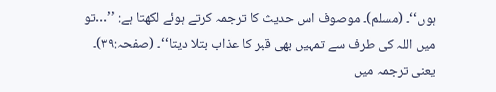ہوں‘‘۔ (مسلم)۔ موصوف اس حدیث کا ترجمہ کرتے ہوئے لکھتا ہے: ’’…تو میں اللہ کی طرف سے تمہیں بھی قبر کا عذاب بتلا دیتا‘‘۔ (صفحہ:۳۹)۔ یعنی ترجمہ میں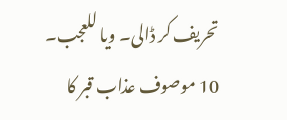تحریف کر ڈالی۔ ویا للعجب۔
10 موصوف عذاب قبر کا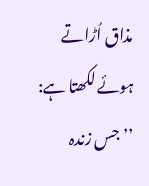مذاق اُڑاتے ہوئے لکھتا ہے: ’’جس زندہ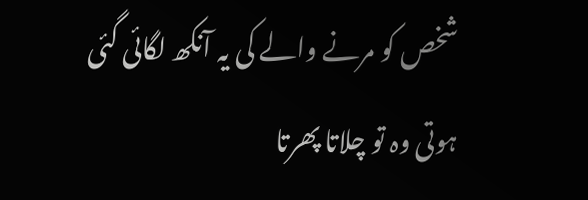شخص کو مرنے والے کی یہ آنکھ لگائی گئی ہوتی وہ تو چلاتا پھرتا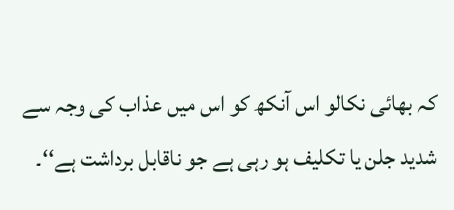کہ بھائی نکالو اس آنکھ کو اس میں عذاب کی وجہ سے شدید جلن یا تکلیف ہو رہی ہے جو ناقابل برداشت ہے‘‘۔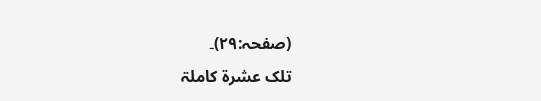(صفحہ:۲۹)۔
تلک عشرۃ کاملۃ